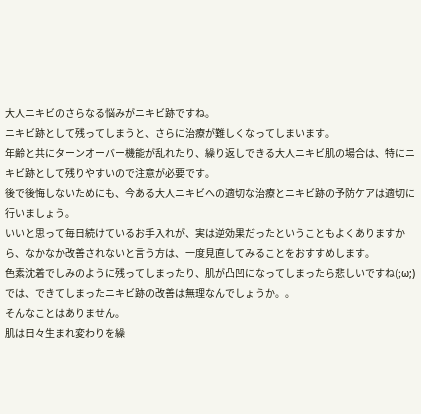大人ニキビのさらなる悩みがニキビ跡ですね。
ニキビ跡として残ってしまうと、さらに治療が難しくなってしまいます。
年齢と共にターンオーバー機能が乱れたり、繰り返しできる大人ニキビ肌の場合は、特にニキビ跡として残りやすいので注意が必要です。
後で後悔しないためにも、今ある大人ニキビへの適切な治療とニキビ跡の予防ケアは適切に行いましょう。
いいと思って毎日続けているお手入れが、実は逆効果だったということもよくありますから、なかなか改善されないと言う方は、一度見直してみることをおすすめします。
色素沈着でしみのように残ってしまったり、肌が凸凹になってしまったら悲しいですね(;ω;)
では、できてしまったニキビ跡の改善は無理なんでしょうか。。
そんなことはありません。
肌は日々生まれ変わりを繰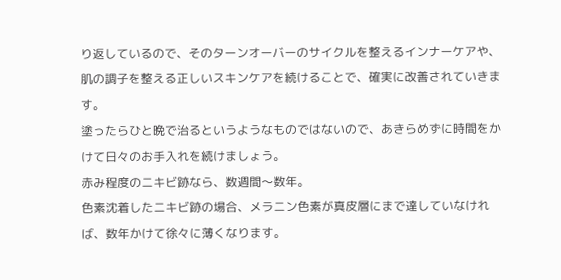り返しているので、そのターンオーバーのサイクルを整えるインナーケアや、肌の調子を整える正しいスキンケアを続けることで、確実に改善されていきます。
塗ったらひと晩で治るというようなものではないので、あきらめずに時間をかけて日々のお手入れを続けましょう。
赤み程度のニキビ跡なら、数週間〜数年。
色素沈着したニキビ跡の場合、メラニン色素が真皮層にまで達していなければ、数年かけて徐々に薄くなります。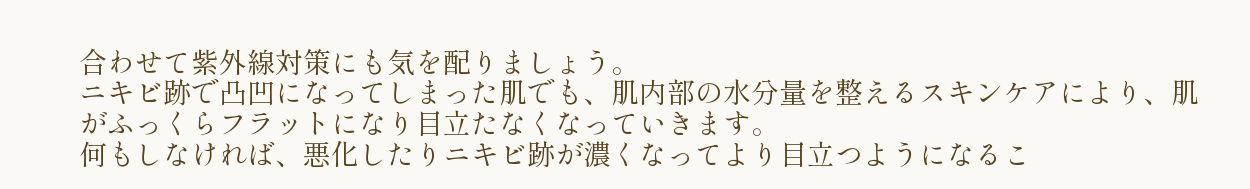合わせて紫外線対策にも気を配りましょう。
ニキビ跡で凸凹になってしまった肌でも、肌内部の水分量を整えるスキンケアにより、肌がふっくらフラットになり目立たなくなっていきます。
何もしなければ、悪化したりニキビ跡が濃くなってより目立つようになるこ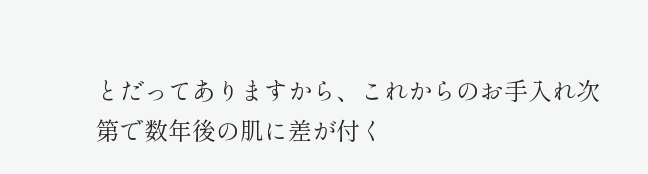とだってありますから、これからのお手入れ次第で数年後の肌に差が付く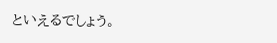といえるでしょう。